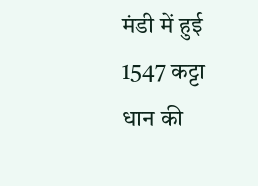मंडी में हुई 1547 कट्टा धान की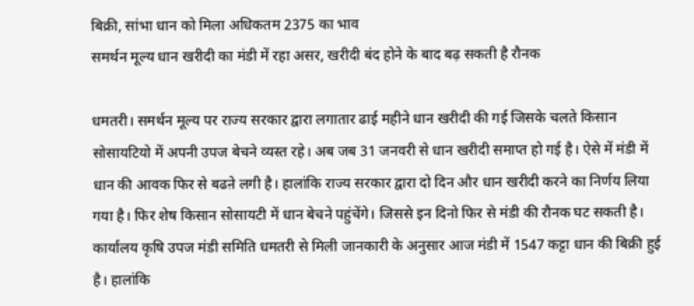बिक्री, सांभा धान को मिला अधिकतम 2375 का भाव
समर्थन मूल्य धान खरीदी का मंडी में रहा असर, खरीदी बंद होने के बाद बढ़ सकती है रौनक

धमतरी। समर्थन मूल्य पर राज्य सरकार द्वारा लगातार ढाई महीने धान खरीदी की गई जिसके चलते किसान सोसायटियो में अपनी उपज बेचने व्यस्त रहे। अब जब 31 जनवरी से धान खरीदी समाप्त हो गई है। ऐसे में मंडी में धान की आवक फिर से बढऩे लगी है। हालांकि राज्य सरकार द्वारा दो दिन और धान खरीदी करने का निर्णय लिया गया है। फिर शेष किसान सोसायटी में धान बेचने पहुंचेंगे। जिससे इन दिनो फिर से मंडी की रौनक घट सकती है।
कार्यालय कृषि उपज मंडी समिति धमतरी से मिली जानकारी के अनुसार आज मंडी में 1547 कट्टा धान की बिक्री हुई है। हालांकि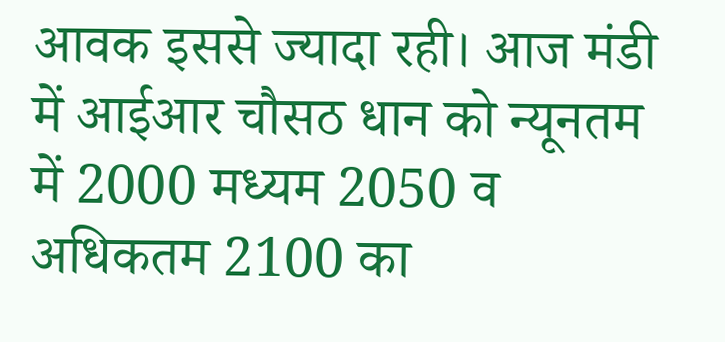आवक इससे ज्यादा रही। आज मंडी में आईआर चौसठ धान को न्यूनतम में 2000 मध्यम 2050 व अधिकतम 2100 का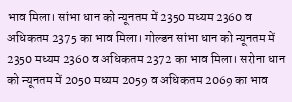भाव मिला। सांभा धान को न्यूनतम में 2350 मध्यम 2360 व अधिकतम 2375 का भाव मिला। गोल्डन सांभा धान को न्यूनतम में 2350 मध्यम 2360 व अधिकतम 2372 का भाव मिला। सरोना धान को न्यूनतम में 2050 मध्यम 2059 व अधिकतम 2069 का भाव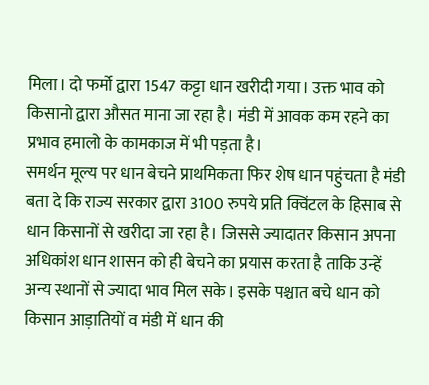मिला। दो फर्मो द्वारा 1547 कट्टा धान खरीदी गया। उक्त भाव को किसानो द्वारा औसत माना जा रहा है। मंडी में आवक कम रहने का प्रभाव हमालो के कामकाज में भी पड़ता है।
समर्थन मूल्य पर धान बेचने प्राथमिकता फिर शेष धान पहुंचता है मंडी
बता दे कि राज्य सरकार द्वारा 3100 रुपये प्रति क्विंटल के हिसाब से धान किसानों से खरीदा जा रहा है। जिससे ज्यादातर किसान अपना अधिकांश धान शासन को ही बेचने का प्रयास करता है ताकि उन्हें अन्य स्थानों से ज्यादा भाव मिल सके। इसके पश्चात बचे धान को किसान आड़ातियों व मंडी में धान की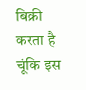बिक्री करता है चूंकि इस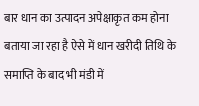बार धान का उत्पादन अपेक्षाकृत कम होना बताया जा रहा है ऐसे में धान खरीदी तिथि के समाप्ति के बाद भी मंडी में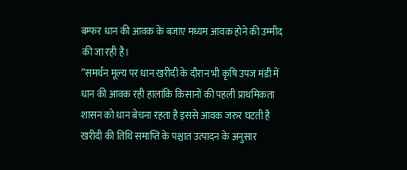बम्फर धान की आवक के बजाए मध्यम आवक होने की उम्मीद की जा रही है।
”समर्थन मूल्य पर धान खरीदी के दौरान भी कृषि उपज मंडी में धान की आवक रही हालांकि किसानों की पहली प्राथमिकता शासन को धान बेचना रहता है इससे आवक जरुर घटती है खरीदी की तिथि समाप्ति के पश्चात उत्पादन के अनुसार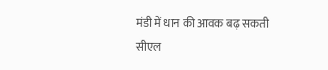मंडी में धान की आवक बढ़ सकती
सीएल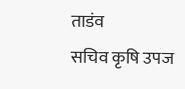ताडंव
सचिव कृषि उपज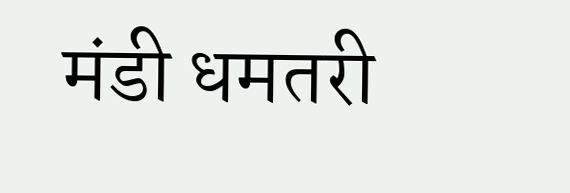मंडी धमतरी